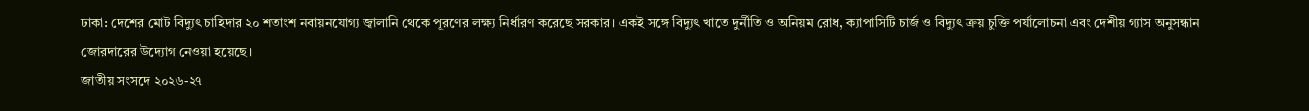ঢাকা: দেশের মোট বিদ্যুৎ চাহিদার ২০ শতাংশ নবায়নযোগ্য জ্বালানি থেকে পূরণের লক্ষ্য নির্ধারণ করেছে সরকার। একই সঙ্গে বিদ্যুৎ খাতে দুর্নীতি ও অনিয়ম রোধ, ক্যাপাসিটি চার্জ ও বিদ্যুৎ ক্রয় চুক্তি পর্যালোচনা এবং দেশীয় গ্যাস অনুসন্ধান জোরদারের উদ্যোগ নেওয়া হয়েছে।
জাতীয় সংসদে ২০২৬-২৭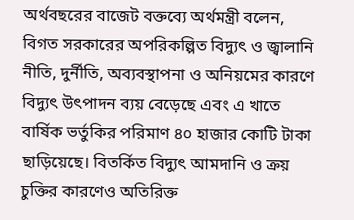অর্থবছরের বাজেট বক্তব্যে অর্থমন্ত্রী বলেন, বিগত সরকারের অপরিকল্পিত বিদ্যুৎ ও জ্বালানি নীতি, দুর্নীতি, অব্যবস্থাপনা ও অনিয়মের কারণে বিদ্যুৎ উৎপাদন ব্যয় বেড়েছে এবং এ খাতে বার্ষিক ভর্তুকির পরিমাণ ৪০ হাজার কোটি টাকা ছাড়িয়েছে। বিতর্কিত বিদ্যুৎ আমদানি ও ক্রয় চুক্তির কারণেও অতিরিক্ত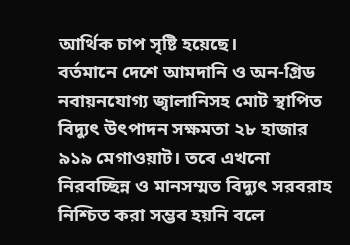আর্থিক চাপ সৃষ্টি হয়েছে।
বর্তমানে দেশে আমদানি ও অন-গ্রিড নবায়নযোগ্য জ্বালানিসহ মোট স্থাপিত বিদ্যুৎ উৎপাদন সক্ষমতা ২৮ হাজার ৯১৯ মেগাওয়াট। তবে এখনো নিরবচ্ছিন্ন ও মানসম্মত বিদ্যুৎ সরবরাহ নিশ্চিত করা সম্ভব হয়নি বলে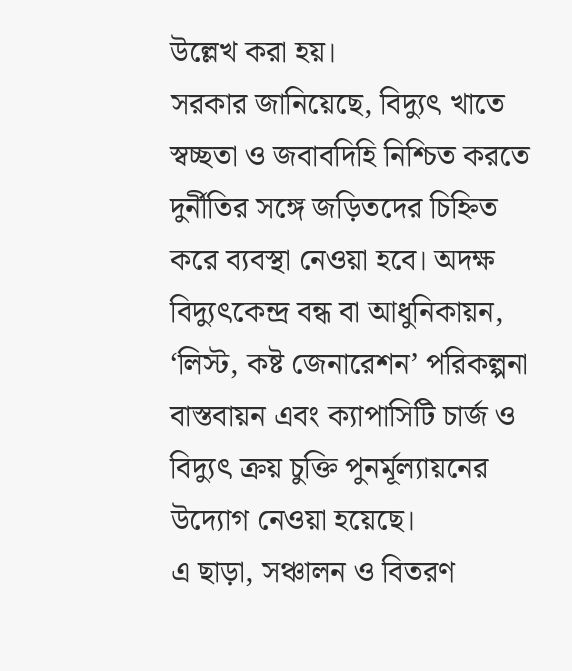উল্লেখ করা হয়।
সরকার জানিয়েছে, বিদ্যুৎ খাতে স্বচ্ছতা ও জবাবদিহি নিশ্চিত করতে দুর্নীতির সঙ্গে জড়িতদের চিহ্নিত করে ব্যবস্থা নেওয়া হবে। অদক্ষ বিদ্যুৎকেন্দ্র বন্ধ বা আধুনিকায়ন, ‘লিস্ট, কষ্ট জেনারেশন’ পরিকল্পনা বাস্তবায়ন এবং ক্যাপাসিটি চার্জ ও বিদ্যুৎ ক্রয় চুক্তি পুনর্মূল্যায়নের উদ্যোগ নেওয়া হয়েছে।
এ ছাড়া, সঞ্চালন ও বিতরণ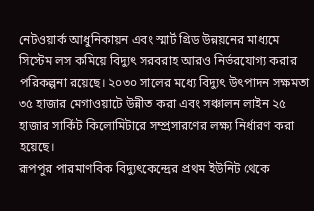নেটওয়ার্ক আধুনিকায়ন এবং স্মার্ট গ্রিড উন্নয়নের মাধ্যমে সিস্টেম লস কমিয়ে বিদ্যুৎ সরবরাহ আরও নির্ভরযোগ্য করার পরিকল্পনা রয়েছে। ২০৩০ সালের মধ্যে বিদ্যুৎ উৎপাদন সক্ষমতা ৩৫ হাজার মেগাওয়াটে উন্নীত করা এবং সঞ্চালন লাইন ২৫ হাজার সার্কিট কিলোমিটারে সম্প্রসারণের লক্ষ্য নির্ধারণ করা হয়েছে।
রূপপুর পারমাণবিক বিদ্যুৎকেন্দ্রের প্রথম ইউনিট থেকে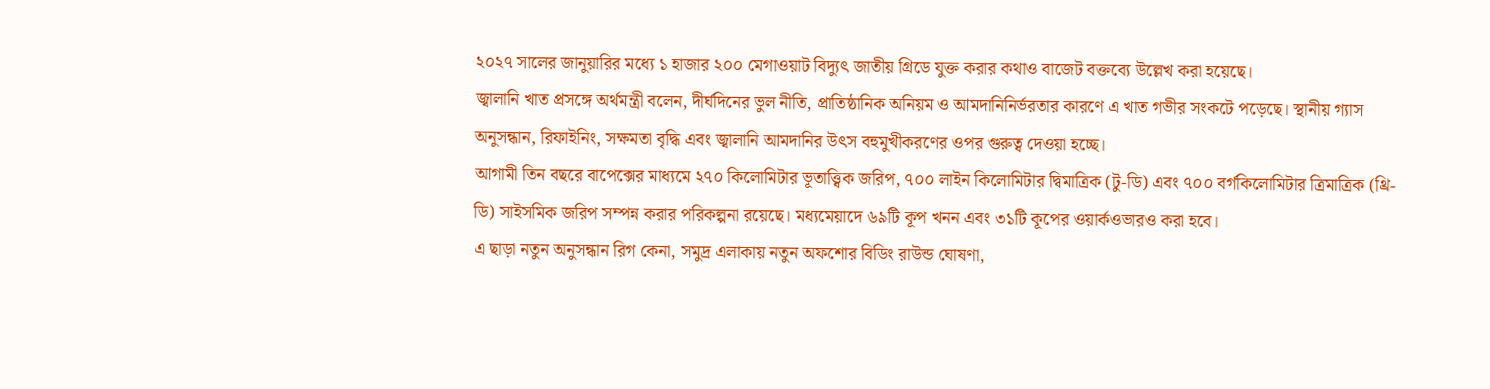২০২৭ সালের জানুয়ারির মধ্যে ১ হাজার ২০০ মেগাওয়াট বিদ্যুৎ জাতীয় গ্রিডে যুক্ত করার কথাও বাজেট বক্তব্যে উল্লেখ করা হয়েছে।
জ্বালানি খাত প্রসঙ্গে অর্থমন্ত্রী বলেন, দীর্ঘদিনের ভুল নীতি, প্রাতিষ্ঠানিক অনিয়ম ও আমদানিনির্ভরতার কারণে এ খাত গভীর সংকটে পড়েছে। স্থানীয় গ্যাস অনুসন্ধান, রিফাইনিং, সক্ষমতা বৃদ্ধি এবং জ্বালানি আমদানির উৎস বহুমুখীকরণের ওপর গুরুত্ব দেওয়া হচ্ছে।
আগামী তিন বছরে বাপেক্সের মাধ্যমে ২৭০ কিলোমিটার ভূতাত্ত্বিক জরিপ, ৭০০ লাইন কিলোমিটার দ্বিমাত্রিক (টু-ডি) এবং ৭০০ বর্গকিলোমিটার ত্রিমাত্রিক (থ্রি-ডি) সাইসমিক জরিপ সম্পন্ন করার পরিকল্পনা রয়েছে। মধ্যমেয়াদে ৬৯টি কূপ খনন এবং ৩১টি কূপের ওয়ার্কওভারও করা হবে।
এ ছাড়া নতুন অনুসন্ধান রিগ কেনা, সমুদ্র এলাকায় নতুন অফশোর বিডিং রাউন্ড ঘোষণা,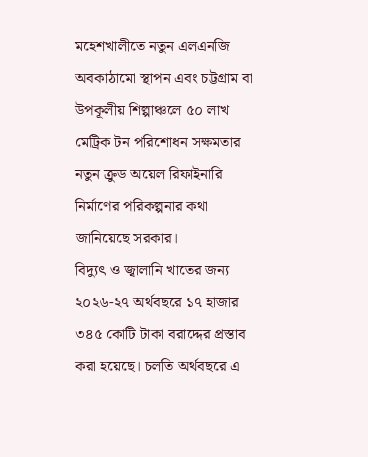মহেশখালীতে নতুন এলএনজি অবকাঠামো স্থাপন এবং চট্টগ্রাম বা উপকূলীয় শিল্পাঞ্চলে ৫০ লাখ মেট্রিক টন পরিশোধন সক্ষমতার নতুন ক্রুড অয়েল রিফাইনারি নির্মাণের পরিকল্পনার কথা জানিয়েছে সরকার।
বিদ্যুৎ ও জ্বালানি খাতের জন্য ২০২৬-২৭ অর্থবছরে ১৭ হাজার ৩৪৫ কোটি টাকা বরাদ্দের প্রস্তাব করা হয়েছে। চলতি অর্থবছরে এ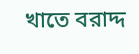খাতে বরাদ্দ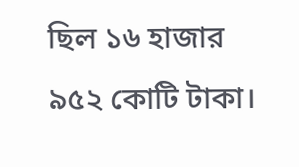ছিল ১৬ হাজার ৯৫২ কোটি টাকা।